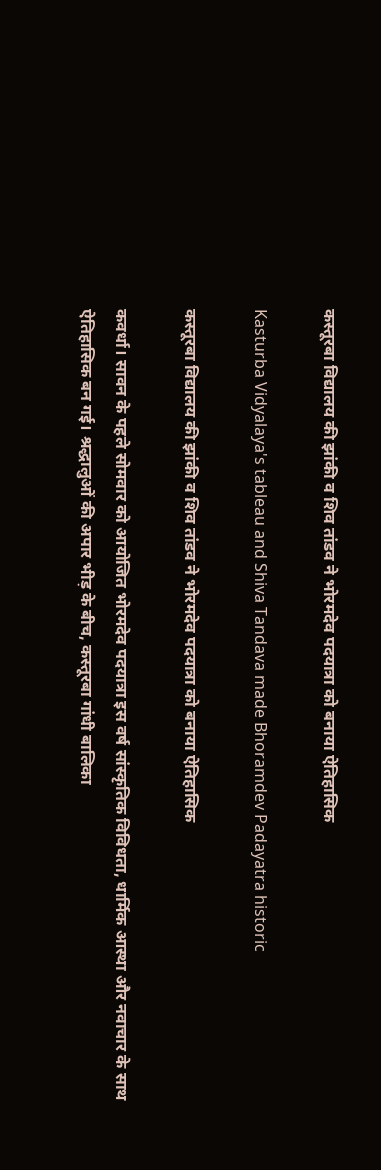कस्तूरबा विद्यालय की झांकी व शिव तांडव ने भोरमदेव पदयात्रा को बनाया ऐतिहासिक

Kasturba Vidyalaya's tableau and Shiva Tandava made Bhoramdev Padayatra historic

कस्तूरबा विद्यालय की झांकी व शिव तांडव ने भोरमदेव पदयात्रा को बनाया ऐतिहासिक

कवर्धा। सावन के पहले सोमवार को आयोजित भोरमदेव पदयात्रा इस वर्ष सांस्कृतिक विविधता, धार्मिक आस्था और नवाचार के साथ ऐतिहासिक बन गई। श्रद्धालुओं की अपार भीड़ के बीच, कस्तूरबा गांधी बालिका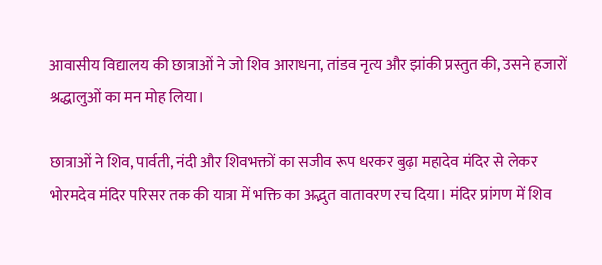आवासीय विद्यालय की छात्राओं ने जो शिव आराधना, तांडव नृत्य और झांकी प्रस्तुत की, उसने हजारों श्रद्धालुओं का मन मोह लिया।

छात्राओं ने शिव, पार्वती, नंदी और शिवभक्तों का सजीव रूप धरकर बुढ़ा महादेव मंदिर से लेकर भोरमदेव मंदिर परिसर तक की यात्रा में भक्ति का अद्भुत वातावरण रच दिया। मंदिर प्रांगण में शिव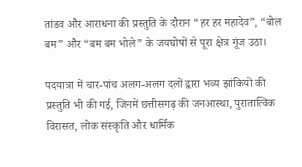तांडव और आराधना की प्रस्तुति के दौरान “हर हर महादेव”, “बोल बम” और “बम बम भोले” के जयघोषों से पूरा क्षेत्र गूंज उठा।

पदयात्रा में चार-पांच अलग-अलग दलों द्वारा भव्य झांकियों की प्रस्तुति भी की गई, जिनमें छत्तीसगढ़ की जनआस्था, पुरातात्विक विरासत, लोक संस्कृति और धार्मिक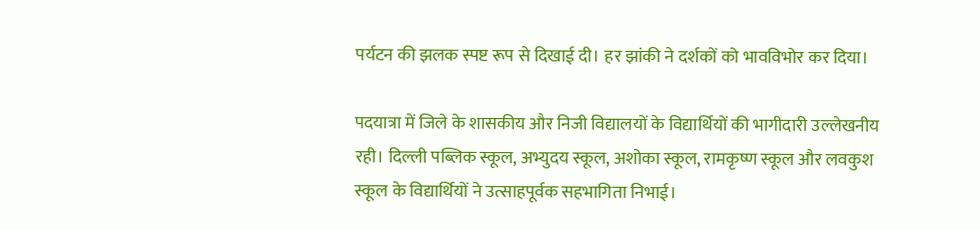पर्यटन की झलक स्पष्ट रूप से दिखाई दी। हर झांकी ने दर्शकों को भावविभोर कर दिया।

पदयात्रा में जिले के शासकीय और निजी विद्यालयों के विद्यार्थियों की भागीदारी उल्लेखनीय रही। दिल्ली पब्लिक स्कूल, अभ्युदय स्कूल, अशोका स्कूल, रामकृष्ण स्कूल और लवकुश स्कूल के विद्यार्थियों ने उत्साहपूर्वक सहभागिता निभाई।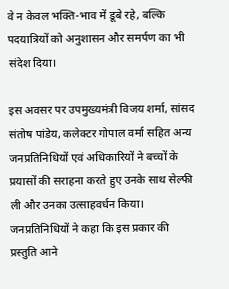वे न केवल भक्ति-भाव में डूबे रहे, बल्कि पदयात्रियों को अनुशासन और समर्पण का भी संदेश दिया।

इस अवसर पर उपमुख्यमंत्री विजय शर्मा, सांसद संतोष पांडेय, कलेक्टर गोपाल वर्मा सहित अन्य जनप्रतिनिधियों एवं अधिकारियों ने बच्चों के प्रयासों की सराहना करते हुए उनके साथ सेल्फी ली और उनका उत्साहवर्धन किया। जनप्रतिनिधियों ने कहा कि इस प्रकार की प्रस्तुति आने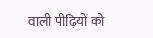वाली पीढ़ियों को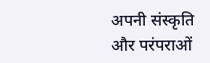अपनी संस्कृति और परंपराओं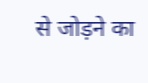से जोड़ने का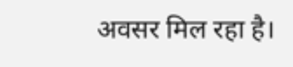अवसर मिल रहा है।